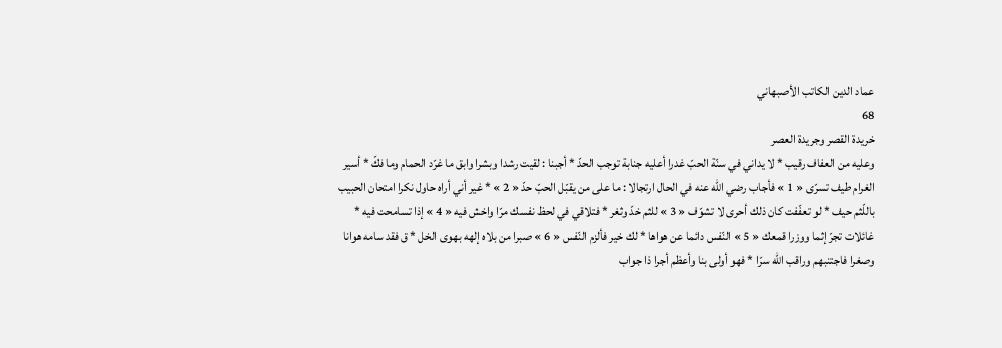عماد الدين الكاتب الأصبهاني
68
خريدة القصر وجريدة العصر
وعليه من العفاف رقيب * لا يداني في سنّة الحبّ غدرا أعليه جنابة توجب الحدّ * أجبنا : لقيت رشدا وبشرا وابق ما غرّد الحمام وما فكّ * أسير الغرام طيف تسرّى « 1 » فأجاب رضي اللّه عنه في الحال ارتجالا : ما على من يقبّل الحبّ حدّ « 2 » * غير أني أراه حاول نكرا امتحان الحبيب باللّثم حيف * لو تعفّفت كان ذلك أحرى لا تشوّف « 3 » للثم خدّ وثغر * فتلاقي في لحظ نفسك مرّا واخش فيه « 4 » إذا تسامحت فيه * غائلات تجرّ إثما ووزرا قمعك « 5 » النّفس دائما عن هواها * لك خير فألزم النّفس « 6 » صبرا من بلاه إلهه بهوى الخل * ق فقد سامه هوانا وصغرا فاجتنبهم وراقب اللّه سرّا * فهو أولى بنا وأعظم أجرا ذا جواب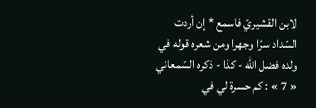لابن القشيريّ فاسمع * إن أردت السّداد سرّا وجهرا ومن شعره قوله في ولده فضل اللّه - كذا - ذكره السّمعاني « 7 » : كم حسرة لي في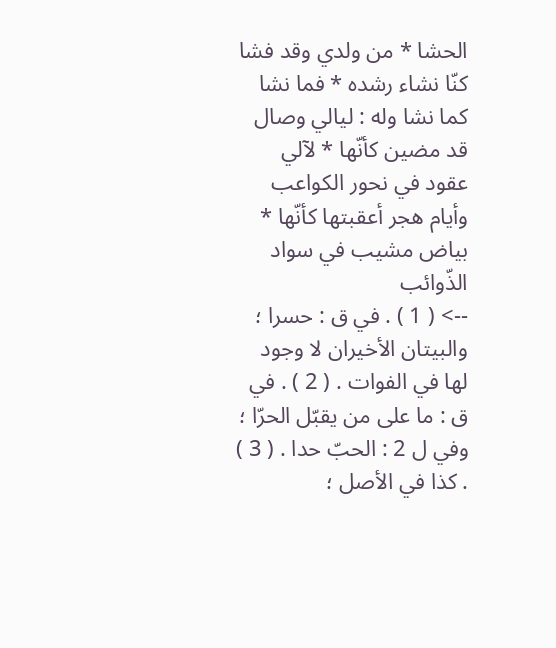الحشا * من ولدي وقد فشا كنّا نشاء رشده * فما نشا كما نشا وله : ليالي وصال قد مضين كأنّها * لآلي عقود في نحور الكواعب وأيام هجر أعقبتها كأنّها * بياض مشيب في سواد الذّوائب
--> ( 1 ) . في ق : حسرا ؛ والبيتان الأخيران لا وجود لها في الفوات . ( 2 ) . في ق : ما على من يقبّل الحرّا ؛ وفي ل 2 : الحبّ حدا . ( 3 ) . كذا في الأصل ؛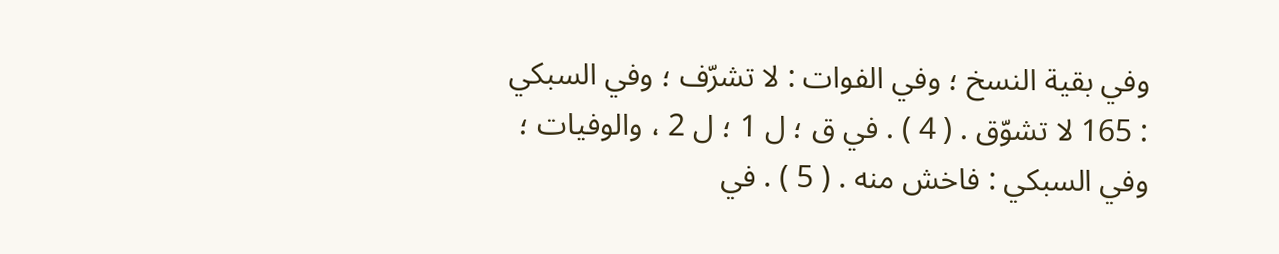وفي بقية النسخ ؛ وفي الفوات : لا تشرّف ؛ وفي السبكي : 165 لا تشوّق . ( 4 ) . في ق ؛ ل 1 ؛ ل 2 ، والوفيات ؛ وفي السبكي : فاخش منه . ( 5 ) . في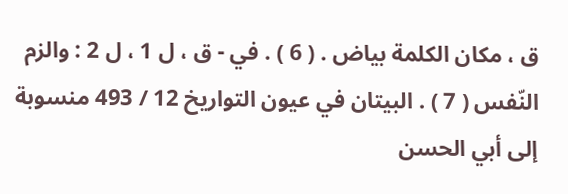ق ، مكان الكلمة بياض . ( 6 ) . في - ق ، ل 1 ، ل 2 : والزم النّفس ( 7 ) . البيتان في عيون التواريخ 12 / 493 منسوبة إلى أبي الحسن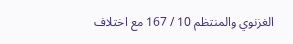الغزنوي والمنتظم 10 / 167 مع اختلاف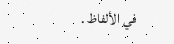في الألفاظ .